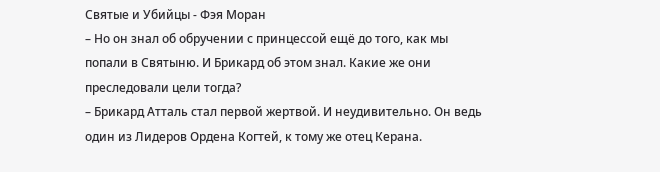Святые и Убийцы - Фэя Моран
– Но он знал об обручении с принцессой ещё до того, как мы попали в Святыню. И Брикард об этом знал. Какие же они преследовали цели тогда?
– Брикард Атталь стал первой жертвой. И неудивительно. Он ведь один из Лидеров Ордена Когтей, к тому же отец Керана.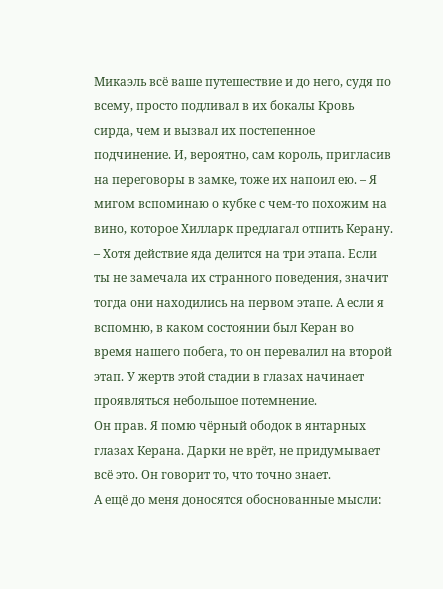Микаэль всё ваше путешествие и до него, судя по всему, просто подливал в их бокалы Кровь сирда, чем и вызвал их постепенное подчинение. И, вероятно, сам король, пригласив на переговоры в замке, тоже их напоил ею. – Я мигом вспоминаю о кубке с чем-то похожим на вино, которое Хилларк предлагал отпить Керану. – Хотя действие яда делится на три этапа. Если ты не замечала их странного поведения, значит тогда они находились на первом этапе. А если я вспомню, в каком состоянии был Керан во время нашего побега, то он перевалил на второй этап. У жертв этой стадии в глазах начинает проявляться небольшое потемнение.
Он прав. Я помю чёрный ободок в янтарных глазах Керана. Дарки не врёт, не придумывает всё это. Он говорит то, что точно знает.
А ещё до меня доносятся обоснованные мысли: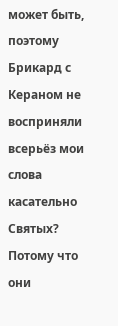может быть, поэтому Брикард с Кераном не восприняли всерьёз мои слова касательно Святых? Потому что они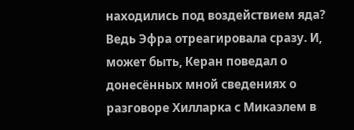находились под воздействием яда? Ведь Эфра отреагировала сразу. И, может быть, Керан поведал о донесённых мной сведениях о разговоре Хилларка с Микаэлем в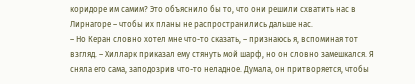коридоре им самим? Это объяснило бы то, что они решили схватить нас в Лирнагоре – чтобы их планы не распространились дальше нас.
– Но Керан словно хотел мне что-то сказать, – признаюсь я, вспоминая тот взгляд. – Хилларк приказал ему стянуть мой шарф, но он словно замешкался. Я сняла его сама, заподозрив что-то неладное. Думала, он притворяется, чтобы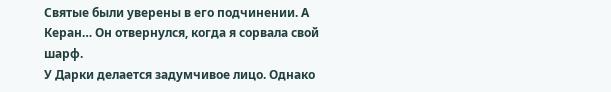Святые были уверены в его подчинении. А Керан… Он отвернулся, когда я сорвала свой шарф.
У Дарки делается задумчивое лицо. Однако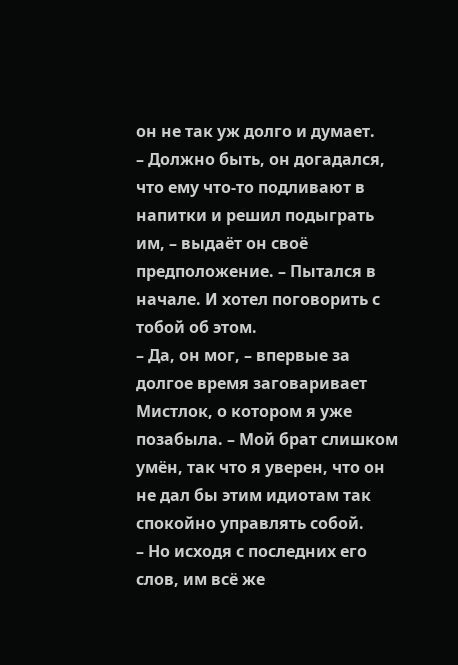он не так уж долго и думает.
– Должно быть, он догадался, что ему что-то подливают в напитки и решил подыграть им, – выдаёт он своё предположение. – Пытался в начале. И хотел поговорить с тобой об этом.
– Да, он мог, – впервые за долгое время заговаривает Мистлок, о котором я уже позабыла. – Мой брат слишком умён, так что я уверен, что он не дал бы этим идиотам так спокойно управлять собой.
– Но исходя с последних его слов, им всё же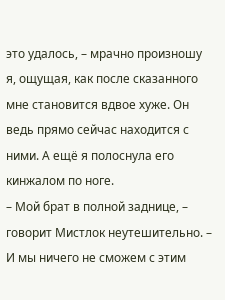это удалось, – мрачно произношу я, ощущая, как после сказанного мне становится вдвое хуже. Он ведь прямо сейчас находится с ними. А ещё я полоснула его кинжалом по ноге.
– Мой брат в полной заднице, – говорит Мистлок неутешительно. – И мы ничего не сможем с этим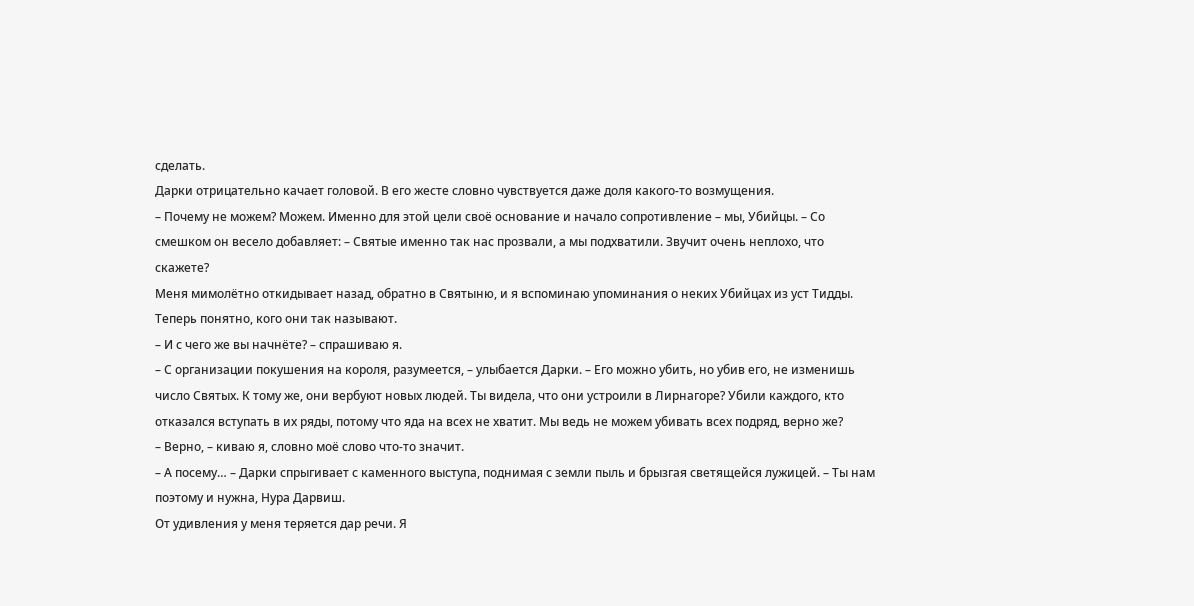сделать.
Дарки отрицательно качает головой. В его жесте словно чувствуется даже доля какого-то возмущения.
– Почему не можем? Можем. Именно для этой цели своё основание и начало сопротивление – мы, Убийцы. – Со смешком он весело добавляет: – Святые именно так нас прозвали, а мы подхватили. Звучит очень неплохо, что скажете?
Меня мимолётно откидывает назад, обратно в Святыню, и я вспоминаю упоминания о неких Убийцах из уст Тидды. Теперь понятно, кого они так называют.
– И с чего же вы начнёте? – спрашиваю я.
– С организации покушения на короля, разумеется, – улыбается Дарки. – Его можно убить, но убив его, не изменишь число Святых. К тому же, они вербуют новых людей. Ты видела, что они устроили в Лирнагоре? Убили каждого, кто отказался вступать в их ряды, потому что яда на всех не хватит. Мы ведь не можем убивать всех подряд, верно же?
– Верно, – киваю я, словно моё слово что-то значит.
– А посему… – Дарки спрыгивает с каменного выступа, поднимая с земли пыль и брызгая светящейся лужицей. – Ты нам поэтому и нужна, Нура Дарвиш.
От удивления у меня теряется дар речи. Я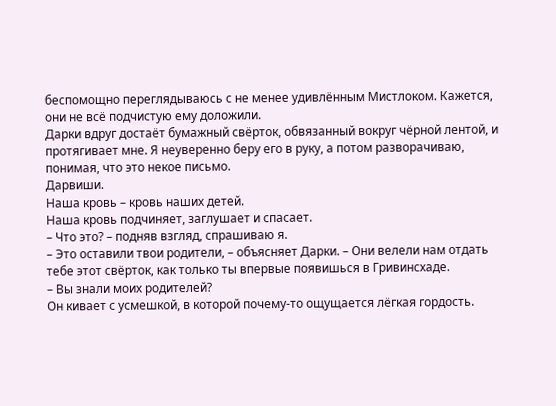беспомощно переглядываюсь с не менее удивлённым Мистлоком. Кажется, они не всё подчистую ему доложили.
Дарки вдруг достаёт бумажный свёрток, обвязанный вокруг чёрной лентой, и протягивает мне. Я неуверенно беру его в руку, а потом разворачиваю, понимая, что это некое письмо.
Дарвиши.
Наша кровь – кровь наших детей.
Наша кровь подчиняет, заглушает и спасает.
– Что это? – подняв взгляд, спрашиваю я.
– Это оставили твои родители, – объясняет Дарки. – Они велели нам отдать тебе этот свёрток, как только ты впервые появишься в Гривинсхаде.
– Вы знали моих родителей?
Он кивает с усмешкой, в которой почему-то ощущается лёгкая гордость.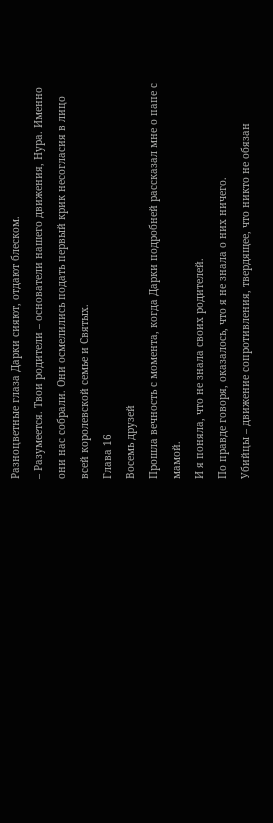Разноцветные глаза Дарки сияют, отдают блеском.
– Разумеется. Твои родители – основатели нашего движения, Нура. Именно они нас собрали. Они осмелились подать первый крик несогласия в лицо всей королевской семье и Святых.
Глава 16
Восемь друзей
Прошла вечность с момента, когда Дарки подробней рассказал мне о папе с мамой.
И я поняла, что не знала своих родителей.
По правде говоря, оказалось, что я не знала о них ничего.
Убийцы – движение сопротивления, твердящее, что никто не обязан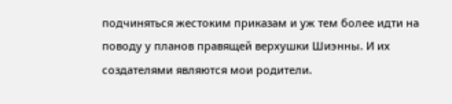подчиняться жестоким приказам и уж тем более идти на поводу у планов правящей верхушки Шиэнны. И их создателями являются мои родители.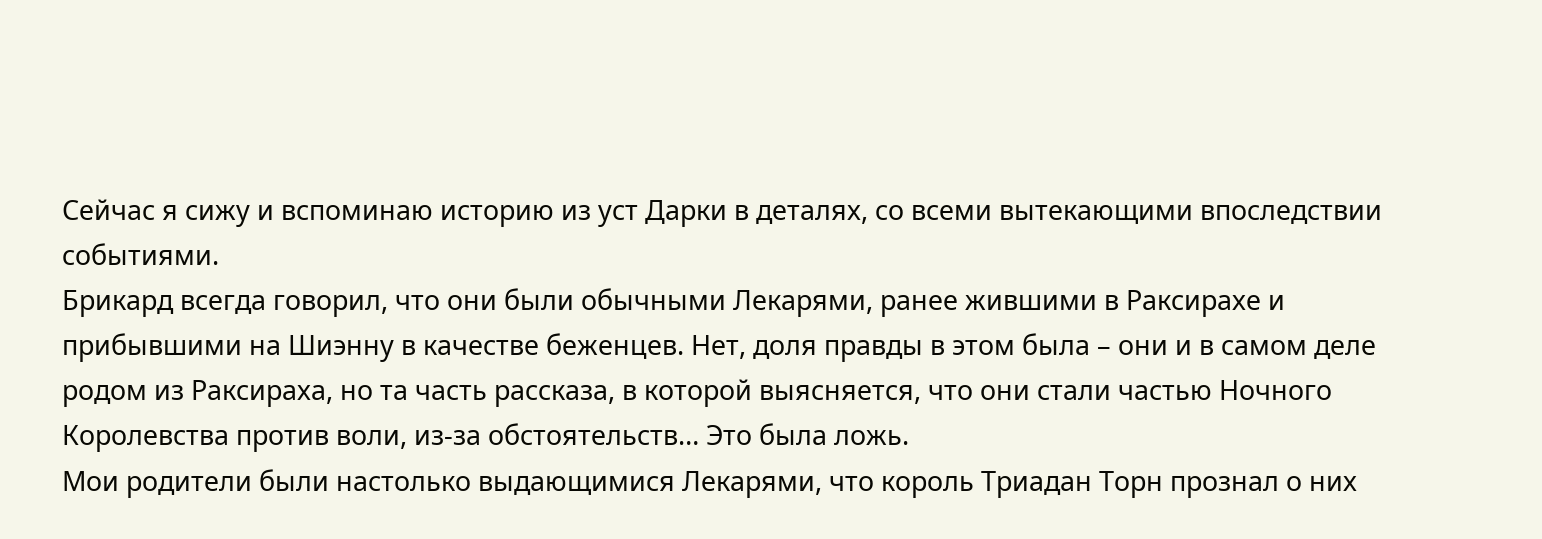Сейчас я сижу и вспоминаю историю из уст Дарки в деталях, со всеми вытекающими впоследствии событиями.
Брикард всегда говорил, что они были обычными Лекарями, ранее жившими в Раксирахе и прибывшими на Шиэнну в качестве беженцев. Нет, доля правды в этом была – они и в самом деле родом из Раксираха, но та часть рассказа, в которой выясняется, что они стали частью Ночного Королевства против воли, из-за обстоятельств… Это была ложь.
Мои родители были настолько выдающимися Лекарями, что король Триадан Торн прознал о них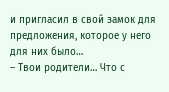и пригласил в свой замок для предложения, которое у него для них было…
– Твои родители… Что с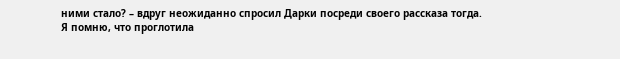ними стало? – вдруг неожиданно спросил Дарки посреди своего рассказа тогда.
Я помню, что проглотила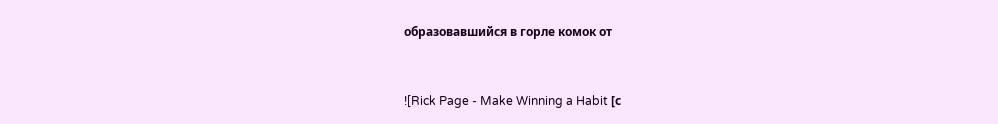образовавшийся в горле комок от


![Rick Page - Make Winning a Habit [с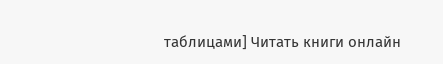таблицами] Читать книги онлайн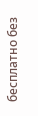бесплатно без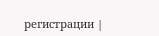регистрации |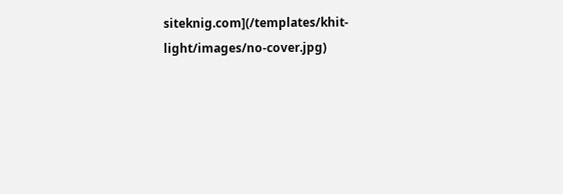siteknig.com](/templates/khit-light/images/no-cover.jpg)